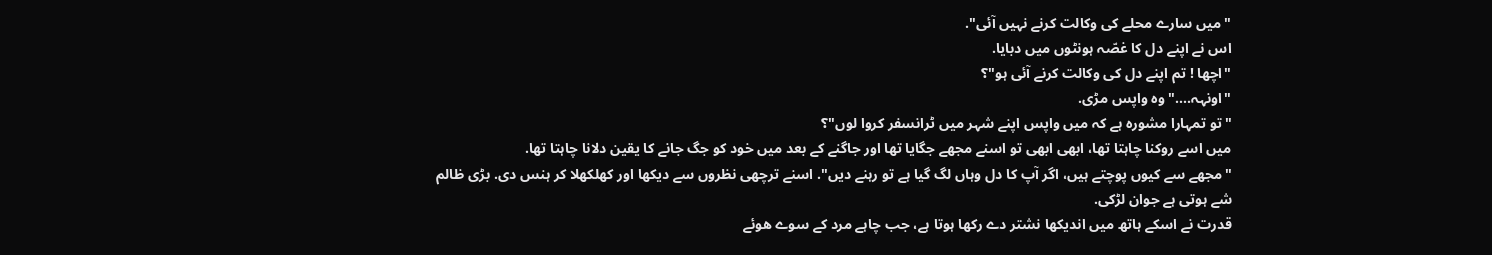"میں سارے محلے کی وکالت کرنے نہیں آئی".
اس نے اپنے دل کا غصّہ ہونٹوں میں دبایا.
"اچھا ! تم اپنے دل کی وکالت کرنے آئی ہو"؟
"اونہہ...." وہ واپس مڑی.
"تو تمہارا مشوره ہے کہ میں واپس اپنے شہر میں ٹرانسفر کروا لوں"؟
میں اسے روکنا چاہتا تھا، ابھی ابھی تو اسنے مجھے جگایا تھا اور جاگنے کے بعد میں خود کو جگ جانے کا یقین دلانا چاہتا تھا.
"مجھے سے کیوں پوچتے ہیں، اگر آپ کا دل وہاں لگ گیا ہے تو رہنے دیں". اسنے ترچھی نظروں سے دیکھا اور کھلکھلا کر ہنس دی. بڑی ظالم
شے ہوتی ہے جوان لڑکی.
قدرت نے اسکے ہاتھ میں اندیکھا نشتر دے رکھا ہوتا ہے، جب چاہے مرد کے سوے هوئے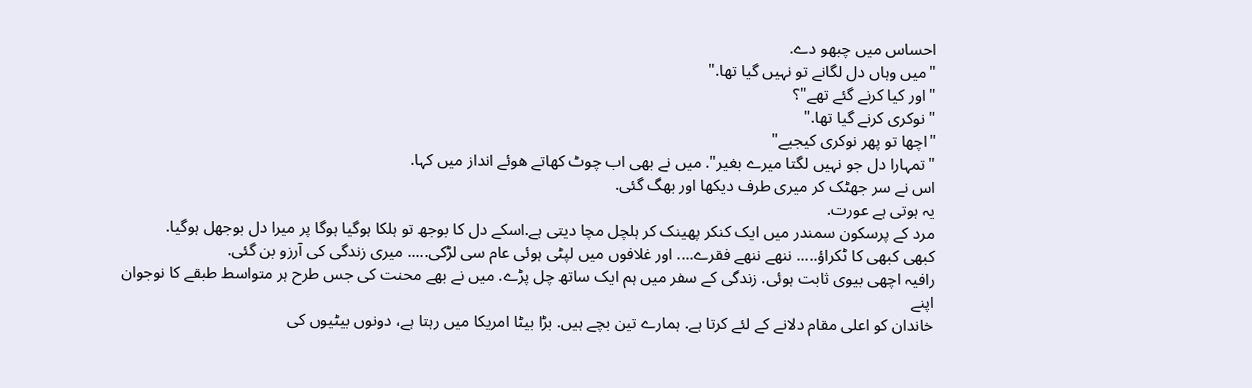احساس میں چبھو دے.
"میں وہاں دل لگانے تو نہیں گیا تھا."
"اور کیا کرنے گئے تھے"؟
"نوکری کرنے گیا تھا."
"اچھا تو پھر نوکری کیجیے"
"تمہارا دل جو نہیں لگتا میرے بغیر". میں نے بھی اب چوٹ کھاتے هوئے انداز میں کہا.
اس نے سر جھٹک کر میری طرف دیکھا اور بھگ گئی.
یہ ہوتی ہے عورت.
مرد کے پرسکون سمندر میں ایک کنکر پھینک کر ہلچل مچا دیتی ہے.اسکے دل کا بوجھ تو ہلکا ہوگیا ہوگا پر میرا دل بوجھل ہوگیا.
کبھی کبھی کا ٹکراؤ..... ننھے ننھے فقرے.... اور غلافوں میں لپٹی ہوئی عام سی لڑکی..... میری زندگی کی آرزو بن گئی.
رافیہ اچھی بیوی ثابت ہوئی. زندگی کے سفر میں ہم ایک ساتھ چل پڑے. میں نے بھے محنت کی جس طرح ہر متواسط طبقے کا نوجوان اپنے
خاندان کو اعلی مقام دلانے کے لئے کرتا ہے. ہمارے تین بچے ہیں. بڑا بیٹا امریکا میں رہتا ہے، دونوں بیٹیوں کی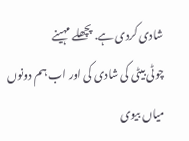شادی کردی ہے. پچھلے مہینے
چوٹی بیٹی کی شادی کی اور اب ہم دونوں میاں بیوی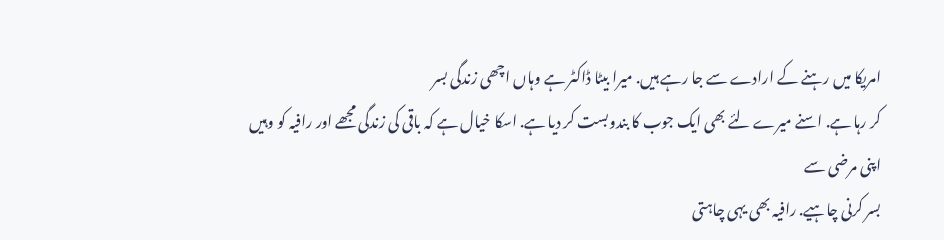امریکا میں رہنے کے ارادے سے جا رہے ہیں. میرا بیٹا ڈاکٹر ہے وہاں اچھی زندگی بسر
کر رہا ہے. اسنے میرے لئے بھی ایک جوب کا بندوبست کر دیا ہے. اسکا خیال ہے کہ باقی کی زندگی مجھے اور رافیہ کو وہیں اپنی مرضی سے
بسر کرنی چاہیے. رافیہ بھی یہی چاہتی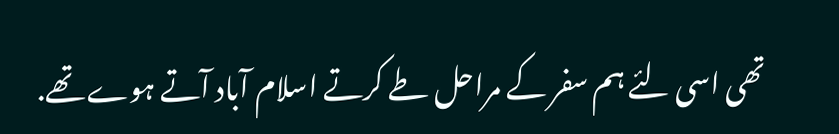تھی اسی لئے ہم سفر کے مراحل طے کرتے اسلام آباد آتے ہوے تھے.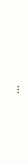...